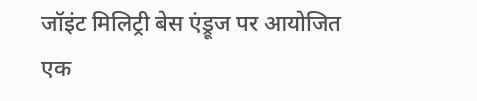जॉइंट मिलिट्री बेस एंड्रूज पर आयोजित एक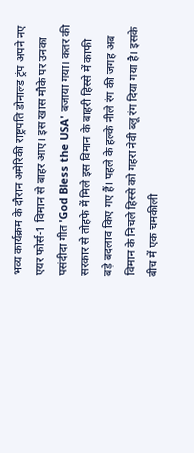भव्य कार्यक्रम के दौरान अमेरिकी राष्ट्रपति डोनाल्ड ट्रंप अपने नए एयर फोर्स-1 विमान से बाहर आए। इस खास मौके पर उनका पसंदीदा गीत 'God Bless the USA' बजाया गया। कतर की सरकार से तोहफे में मिले इस विमान के बाहरी हिस्से में काफी बड़े बदलाव किए गए हैं। पहले के हल्के नीले रंग की जगह अब विमान के निचले हिस्से को गहरा नेवी ब्लू रंग दिया गया है। इसके बीच में एक चमकीली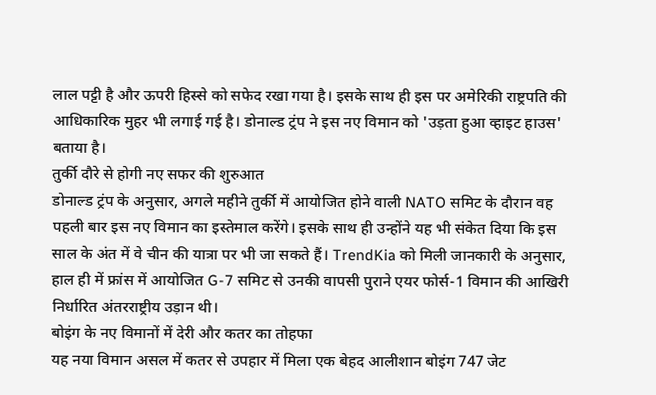लाल पट्टी है और ऊपरी हिस्से को सफेद रखा गया है। इसके साथ ही इस पर अमेरिकी राष्ट्रपति की आधिकारिक मुहर भी लगाई गई है। डोनाल्ड ट्रंप ने इस नए विमान को 'उड़ता हुआ व्हाइट हाउस' बताया है।
तुर्की दौरे से होगी नए सफर की शुरुआत
डोनाल्ड ट्रंप के अनुसार, अगले महीने तुर्की में आयोजित होने वाली NATO समिट के दौरान वह पहली बार इस नए विमान का इस्तेमाल करेंगे। इसके साथ ही उन्होंने यह भी संकेत दिया कि इस साल के अंत में वे चीन की यात्रा पर भी जा सकते हैं। TrendKia को मिली जानकारी के अनुसार, हाल ही में फ्रांस में आयोजित G-7 समिट से उनकी वापसी पुराने एयर फोर्स-1 विमान की आखिरी निर्धारित अंतरराष्ट्रीय उड़ान थी।
बोइंग के नए विमानों में देरी और कतर का तोहफा
यह नया विमान असल में कतर से उपहार में मिला एक बेहद आलीशान बोइंग 747 जेट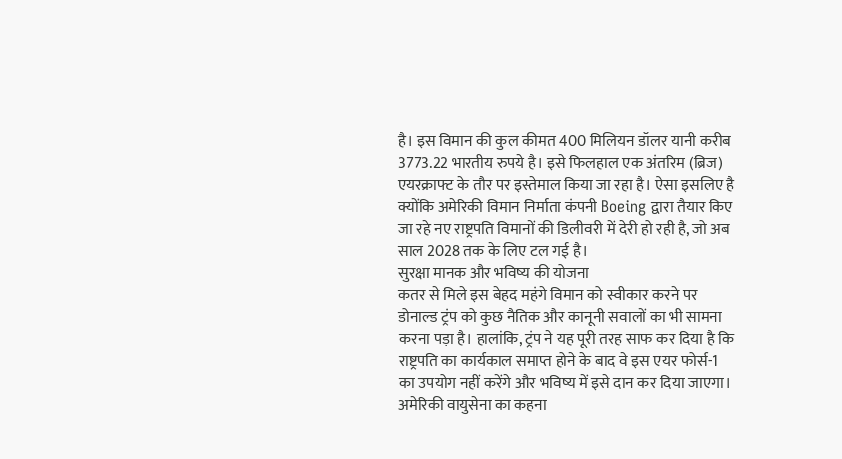है। इस विमान की कुल कीमत 400 मिलियन डॉलर यानी करीब 3773.22 भारतीय रुपये है। इसे फिलहाल एक अंतरिम (ब्रिज) एयरक्राफ्ट के तौर पर इस्तेमाल किया जा रहा है। ऐसा इसलिए है क्योंकि अमेरिकी विमान निर्माता कंपनी Boeing द्वारा तैयार किए जा रहे नए राष्ट्रपति विमानों की डिलीवरी में देरी हो रही है, जो अब साल 2028 तक के लिए टल गई है।
सुरक्षा मानक और भविष्य की योजना
कतर से मिले इस बेहद महंगे विमान को स्वीकार करने पर डोनाल्ड ट्रंप को कुछ नैतिक और कानूनी सवालों का भी सामना करना पड़ा है। हालांकि, ट्रंप ने यह पूरी तरह साफ कर दिया है कि राष्ट्रपति का कार्यकाल समाप्त होने के बाद वे इस एयर फोर्स-1 का उपयोग नहीं करेंगे और भविष्य में इसे दान कर दिया जाएगा। अमेरिकी वायुसेना का कहना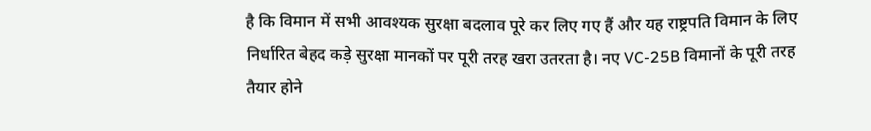है कि विमान में सभी आवश्यक सुरक्षा बदलाव पूरे कर लिए गए हैं और यह राष्ट्रपति विमान के लिए निर्धारित बेहद कड़े सुरक्षा मानकों पर पूरी तरह खरा उतरता है। नए VC-25B विमानों के पूरी तरह तैयार होने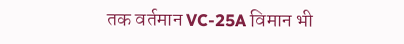तक वर्तमान VC-25A विमान भी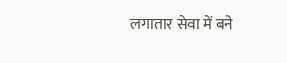लगातार सेवा में बने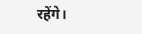रहेंगे।